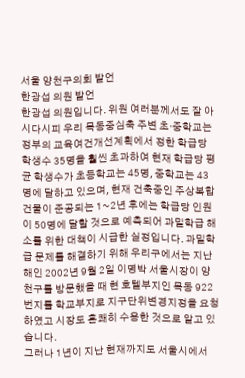서울 양천구의회 발언
한광섭 의원 발언
한광섭 의원입니다. 위원 여러분께서도 잘 아시다시피 우리 목동중심축 주변 초·중학교는 정부의 교육여건개선계획에서 정한 학급당 학생수 35명을 훨씬 초과하여 현재 학급당 평균 학생수가 초등학교는 45명, 중학교는 43명에 달하고 있으며, 현재 건축중인 주상복합건물이 준공되는 1~2년 후에는 학급당 인원이 50명에 달할 것으로 예측되어 과밀학급 해소를 위한 대책이 시급한 실정입니다. 과밀학급 문제를 해결하기 위해 우리구에서는 지난해인 2002년 9월 2일 이명박 서울시장이 양천구를 방문했을 때 현 호텔부지인 목동 922번지를 학교부지로 지구단위변경지정을 요청하였고 시장도 흔쾌히 수용한 것으로 알고 있습니다.
그러나 1년이 지난 현재까지도 서울시에서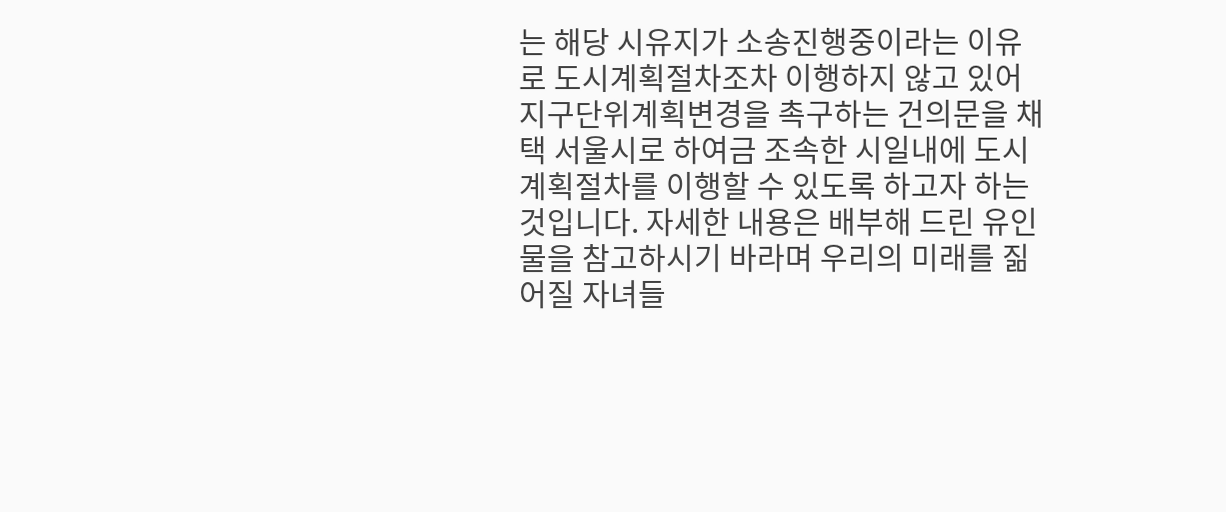는 해당 시유지가 소송진행중이라는 이유로 도시계획절차조차 이행하지 않고 있어 지구단위계획변경을 촉구하는 건의문을 채택 서울시로 하여금 조속한 시일내에 도시계획절차를 이행할 수 있도록 하고자 하는 것입니다. 자세한 내용은 배부해 드린 유인물을 참고하시기 바라며 우리의 미래를 짊어질 자녀들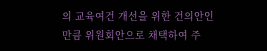의 교육여건 개선을 위한 건의안인 만큼 위원회안으로 채택하여 주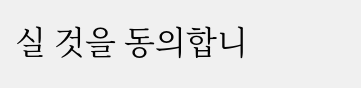실 것을 동의합니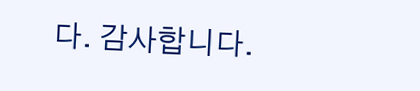다. 감사합니다.